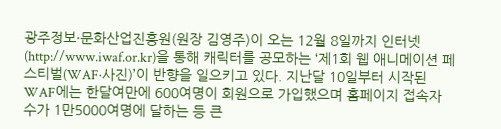광주정보·문화산업진흥원(원장 김영주)이 오는 12월 8일까지 인터넷(http://www.iwaf.or.kr)을 통해 캐릭터를 공모하는 ‘제1회 웹 애니메이션 페스티벌(WAF·사진)’이 반향을 일으키고 있다. 지난달 10일부터 시작된 WAF에는 한달여만에 600여명이 회원으로 가입했으며 홈페이지 접속자 수가 1만5000여명에 달하는 등 큰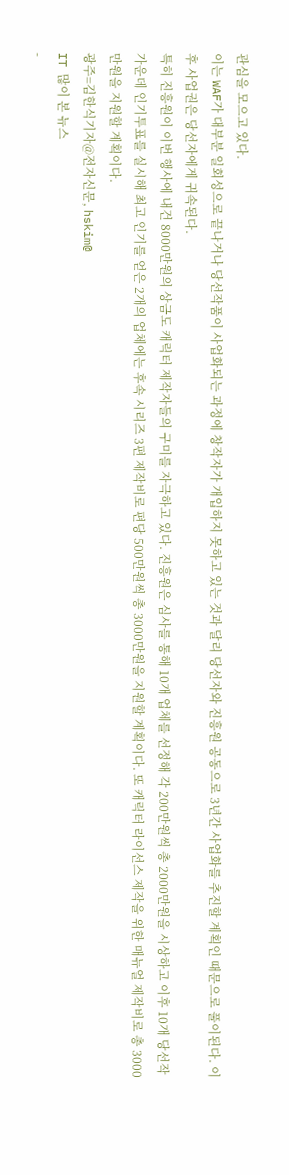관심을 모으고 있다.
이는 WAF가 대부분 일회성으로 끝나거나 당선작품이 사업화되는 과정에 창작자가 개입하지 못하고 있는 것과 달리 당선자와 진흥원 공동으로 3년간 사업화를 추진할 계획인 때문으로 풀이된다. 이후 사업권은 당선자에게 귀속된다.
특히 진흥원이 이번 행사에 내건 8000만원의 상금도 캐릭터 제작자들의 구미를 자극하고 있다. 진흥원은 심사를 통해 10개 업체를 선정해 각 200만원씩 총 2000만원을 시상하고 이후 10개 당선작 가운데 인기투표를 실시해 최고 인기를 얻은 2개의 업체에는 후속 시리즈 3편 제작비로 편당 500만원씩 총 3000만원을 지원할 계획이다. 또 캐릭터 라이선스 제작을 위한 매뉴얼 제작비로 총 3000만원을 지원할 계획이다.
광주=김한식기자@전자신문, hskim@
IT 많이 본 뉴스
-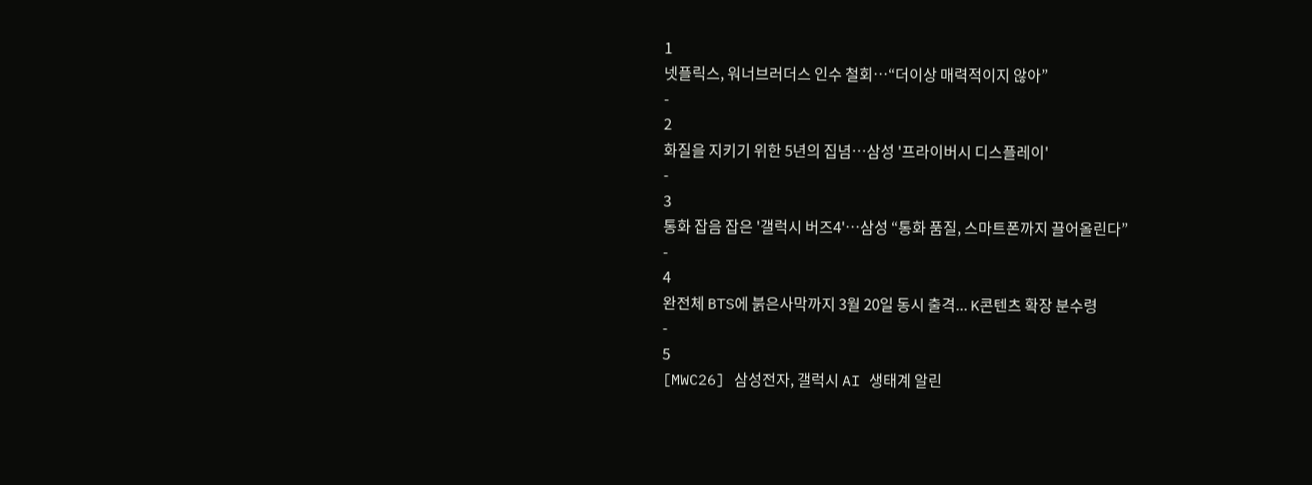1
넷플릭스, 워너브러더스 인수 철회…“더이상 매력적이지 않아”
-
2
화질을 지키기 위한 5년의 집념…삼성 '프라이버시 디스플레이'
-
3
통화 잡음 잡은 '갤럭시 버즈4'…삼성 “통화 품질, 스마트폰까지 끌어올린다”
-
4
완전체 BTS에 붉은사막까지 3월 20일 동시 출격... K콘텐츠 확장 분수령
-
5
[MWC26] 삼성전자, 갤럭시 AI 생태계 알린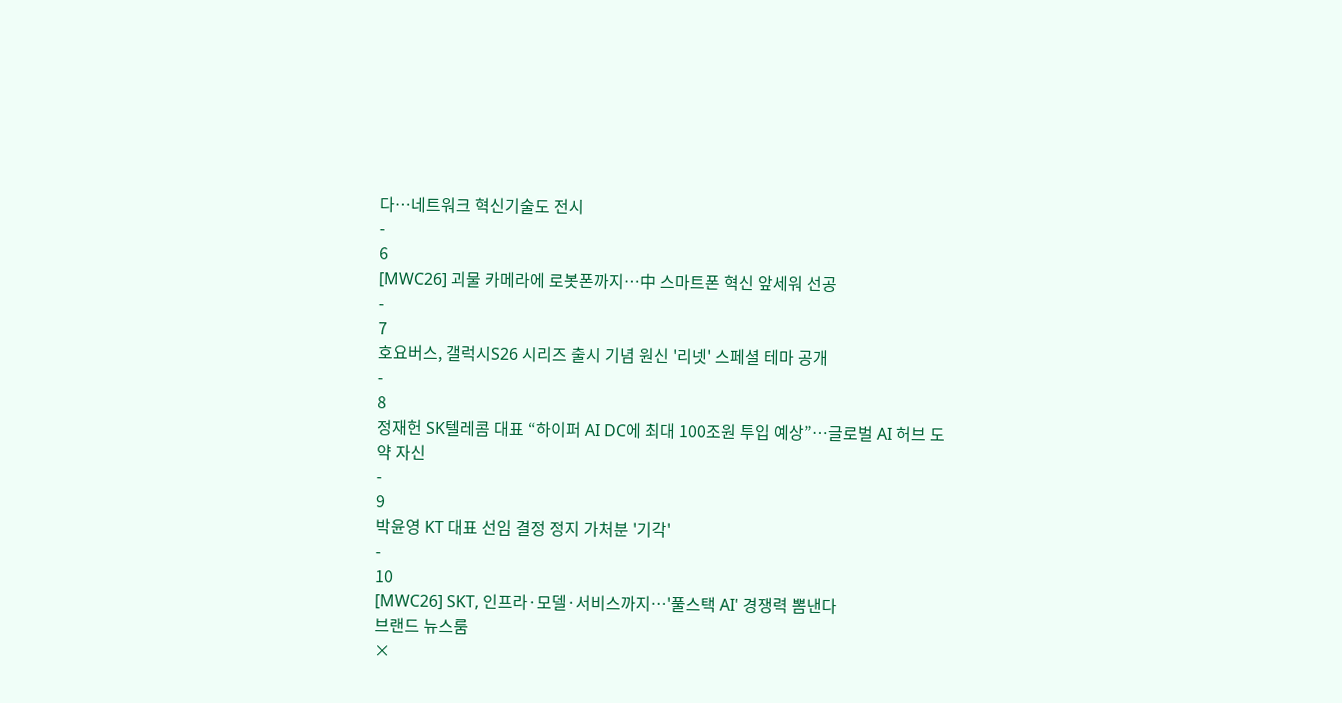다…네트워크 혁신기술도 전시
-
6
[MWC26] 괴물 카메라에 로봇폰까지…中 스마트폰 혁신 앞세워 선공
-
7
호요버스, 갤럭시S26 시리즈 출시 기념 원신 '리넷' 스페셜 테마 공개
-
8
정재헌 SK텔레콤 대표 “하이퍼 AI DC에 최대 100조원 투입 예상”…글로벌 AI 허브 도약 자신
-
9
박윤영 KT 대표 선임 결정 정지 가처분 '기각'
-
10
[MWC26] SKT, 인프라·모델·서비스까지…'풀스택 AI' 경쟁력 뽐낸다
브랜드 뉴스룸
×